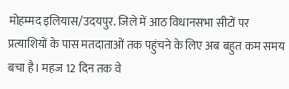मोहम्मद इलियास/उदयपुर. जिले में आठ विधानसभा सीटों पर प्रत्याशियों के पास मतदाताओं तक पहुंचने के लिए अब बहुत कम समय बचा है। महज 12 दिन तक वे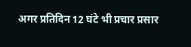अगर प्रतिदिन 12 घंटे भी प्रचार प्रसार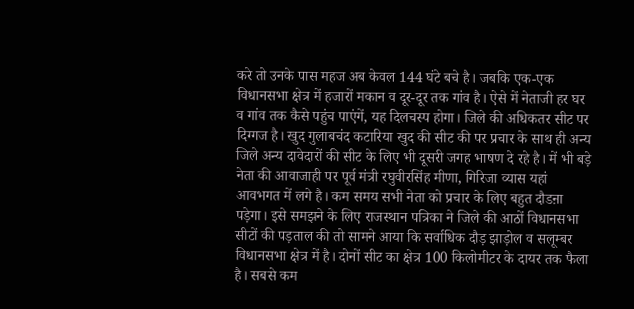करे तो उनके पास महज अब केवल 144 घंटे बचे है। जबकि एक-एक विधानसभा क्षेत्र में हजारों मकान व दूर-दूर तक गांव है। ऐसे में नेताजी हर घर व गांव तक कैसे पहुंच पाएंगें, यह दिलचस्प होगा। जिले की अधिकतर सीट पर दिग्गज है। खुद गुलाबचंद कटारिया खुद की सीट की पर प्रचार के साथ ही अन्य जिले अन्य दावेदारों की सीट के लिए भी दूसरी जगह भाषण दे रहे है। में भी बड़े नेता की आवाजाही पर पूर्व मंत्री रघुवीरसिंह मीणा, गिरिजा व्यास यहां आवभगत में लगे है। कम समय सभी नेता को प्रचार के लिए बहुत दौडऩा पड़ेगा। इसे समझने के लिए राजस्थान पत्रिका ने जिले की आठों विधानसभा सीटों की पड़ताल की तो सामने आया कि सर्वाधिक दौड़ झाड़ोल व सलूम्बर विधानसभा क्षेत्र में है। दोनों सीट का क्षेत्र 100 किलोमीटर के दायर तक फैला है। सबसे कम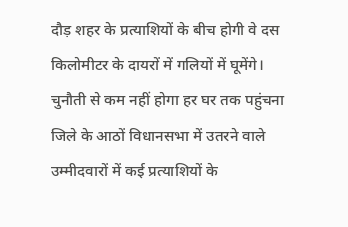दौड़ शहर के प्रत्याशियों के बीच होगी वे दस किलोमीटर के दायरों में गलियों में घूमेंगे।
चुनौती से कम नहीं होगा हर घर तक पहुंचना
जिले के आठों विधानसभा में उतरने वाले उम्मीदवारों में कई प्रत्याशियों के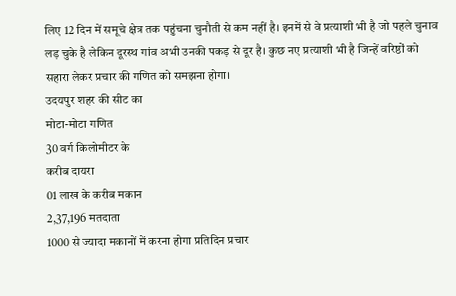लिए 12 दिन में समूचे क्षेत्र तक पहुंचना चुनौती से कम नहीं है। इनमें से वे प्रत्याशी भी है जो पहले चुनाव लड़ चुके है लेकिन दूरस्थ गांव अभी उनकी पकड़ से दूर है। कुछ नए प्रत्याशी भी है जिन्हें वरिष्ठों को सहारा लेकर प्रचार की गणित को समझना होगा।
उदयपुर शहर की सीट का
मोटा-मोटा गणित
30 वर्ग किलोमीटर के
करीब दायरा
01 लाख के करीब मकान
2,37,196 मतदाता
1000 से ज्यादा मकानों में करना होगा प्रतिदिन प्रचार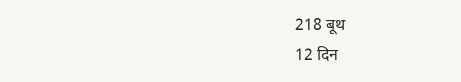218 बूथ
12 दिन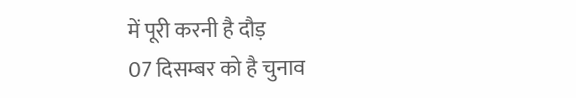में पूरी करनी है दौड़
07 दिसम्बर को है चुनाव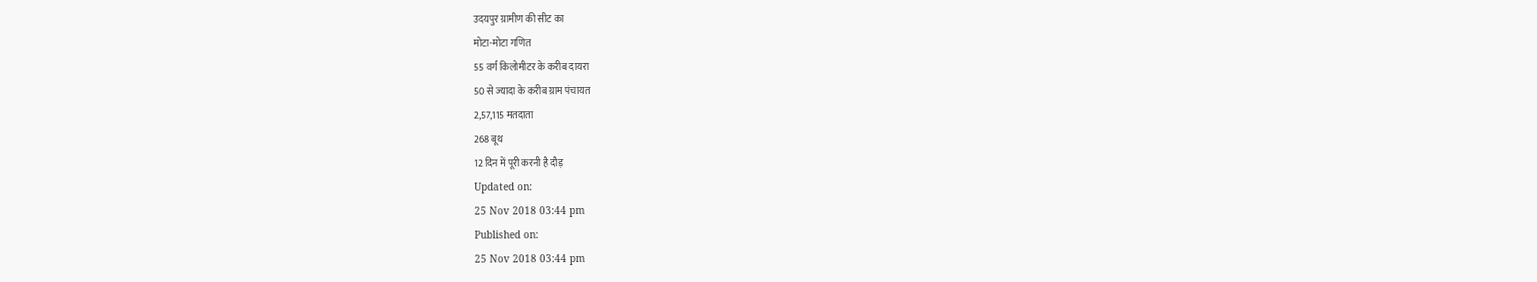उदयपुर ग्रामीण की सीट का
मोटा-मोटा गणित
55 वर्ग किलोमीटर के करीब दायरा
50 से ज्यादा के करीब ग्राम पंचायत
2,57,115 मतदाता
268 बूथ
12 दिन में पूरी करनी है दौड़
Updated on:
25 Nov 2018 03:44 pm
Published on:
25 Nov 2018 03:44 pm